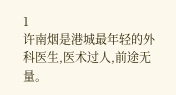1
许南烟是港城最年轻的外科医生,医术过人,前途无量。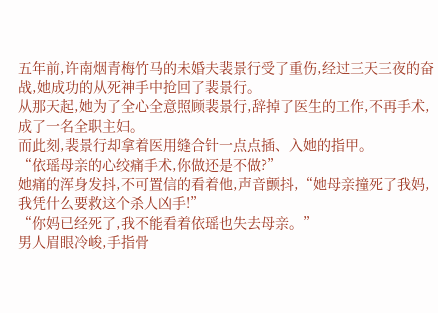五年前,许南烟青梅竹马的未婚夫裴景行受了重伤,经过三天三夜的奋战,她成功的从死神手中抢回了裴景行。
从那天起,她为了全心全意照顾裴景行,辞掉了医生的工作,不再手术,成了一名全职主妇。
而此刻,裴景行却拿着医用缝合针一点点插、入她的指甲。
“依瑶母亲的心绞痛手术,你做还是不做?”
她痛的浑身发抖,不可置信的看着他,声音颤抖,“她母亲撞死了我妈,我凭什么要救这个杀人凶手!”
“你妈已经死了,我不能看着依瑶也失去母亲。”
男人眉眼冷峻,手指骨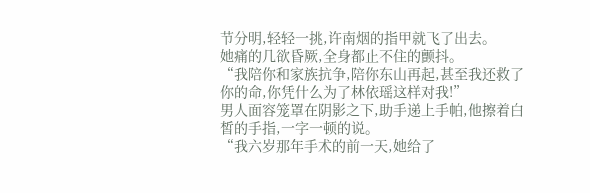节分明,轻轻一挑,许南烟的指甲就飞了出去。
她痛的几欲昏厥,全身都止不住的颤抖。
“我陪你和家族抗争,陪你东山再起,甚至我还救了你的命,你凭什么为了林依瑶这样对我!”
男人面容笼罩在阴影之下,助手递上手帕,他擦着白皙的手指,一字一顿的说。
“我六岁那年手术的前一天,她给了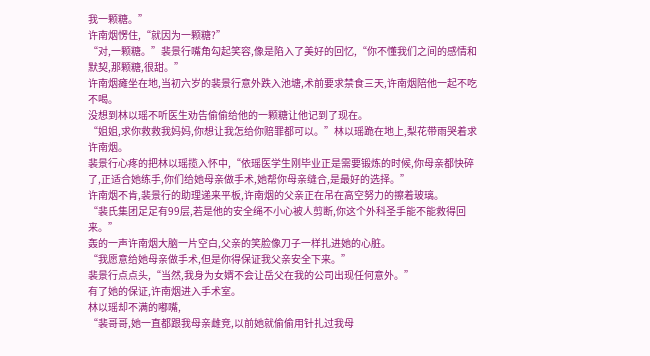我一颗糖。”
许南烟愣住,“就因为一颗糖?”
“对,一颗糖。”裴景行嘴角勾起笑容,像是陷入了美好的回忆,“你不懂我们之间的感情和默契,那颗糖,很甜。”
许南烟瘫坐在地,当初六岁的裴景行意外跌入池塘,术前要求禁食三天,许南烟陪他一起不吃不喝。
没想到林以瑶不听医生劝告偷偷给他的一颗糖让他记到了现在。
“姐姐,求你救救我妈妈,你想让我怎给你赔罪都可以。”林以瑶跪在地上,梨花带雨哭着求许南烟。
裴景行心疼的把林以瑶揽入怀中,“依瑶医学生刚毕业正是需要锻炼的时候,你母亲都快碎了,正适合她练手,你们给她母亲做手术,她帮你母亲缝合,是最好的选择。”
许南烟不肯,裴景行的助理递来平板,许南烟的父亲正在吊在高空努力的擦着玻璃。
“裴氏集团足足有99层,若是他的安全绳不小心被人剪断,你这个外科圣手能不能救得回来。”
轰的一声许南烟大脑一片空白,父亲的笑脸像刀子一样扎进她的心脏。
“我愿意给她母亲做手术,但是你得保证我父亲安全下来。”
裴景行点点头,“当然,我身为女婿不会让岳父在我的公司出现任何意外。”
有了她的保证,许南烟进入手术室。
林以瑶却不满的嘟嘴,
“裴哥哥,她一直都跟我母亲雌竞,以前她就偷偷用针扎过我母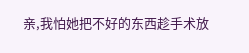亲,我怕她把不好的东西趁手术放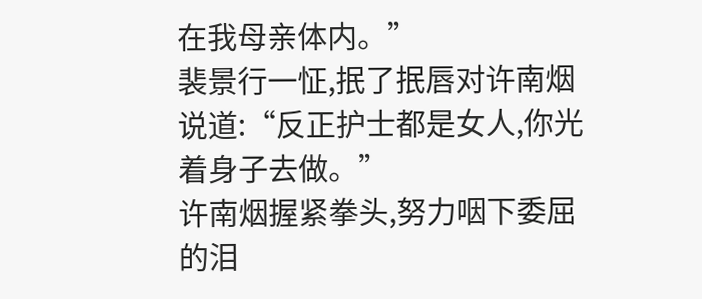在我母亲体内。”
裴景行一怔,抿了抿唇对许南烟说道:“反正护士都是女人,你光着身子去做。”
许南烟握紧拳头,努力咽下委屈的泪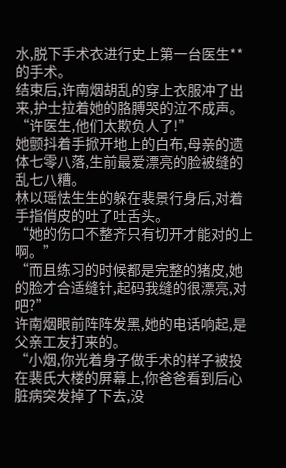水,脱下手术衣进行史上第一台医生**的手术。
结束后,许南烟胡乱的穿上衣服冲了出来,护士拉着她的胳膊哭的泣不成声。
“许医生,他们太欺负人了!”
她颤抖着手掀开地上的白布,母亲的遗体七零八落,生前最爱漂亮的脸被缝的乱七八糟。
林以瑶怯生生的躲在裴景行身后,对着手指俏皮的吐了吐舌头。
“她的伤口不整齐只有切开才能对的上啊。”
“而且练习的时候都是完整的猪皮,她的脸才合适缝针,起码我缝的很漂亮,对吧?”
许南烟眼前阵阵发黑,她的电话响起,是父亲工友打来的。
“小烟,你光着身子做手术的样子被投在裴氏大楼的屏幕上,你爸爸看到后心脏病突发掉了下去,没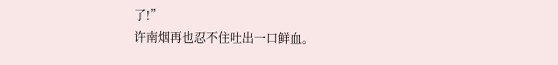了!”
许南烟再也忍不住吐出一口鲜血。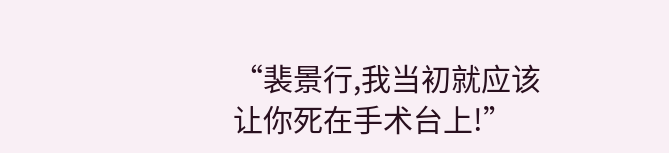“裴景行,我当初就应该让你死在手术台上!”